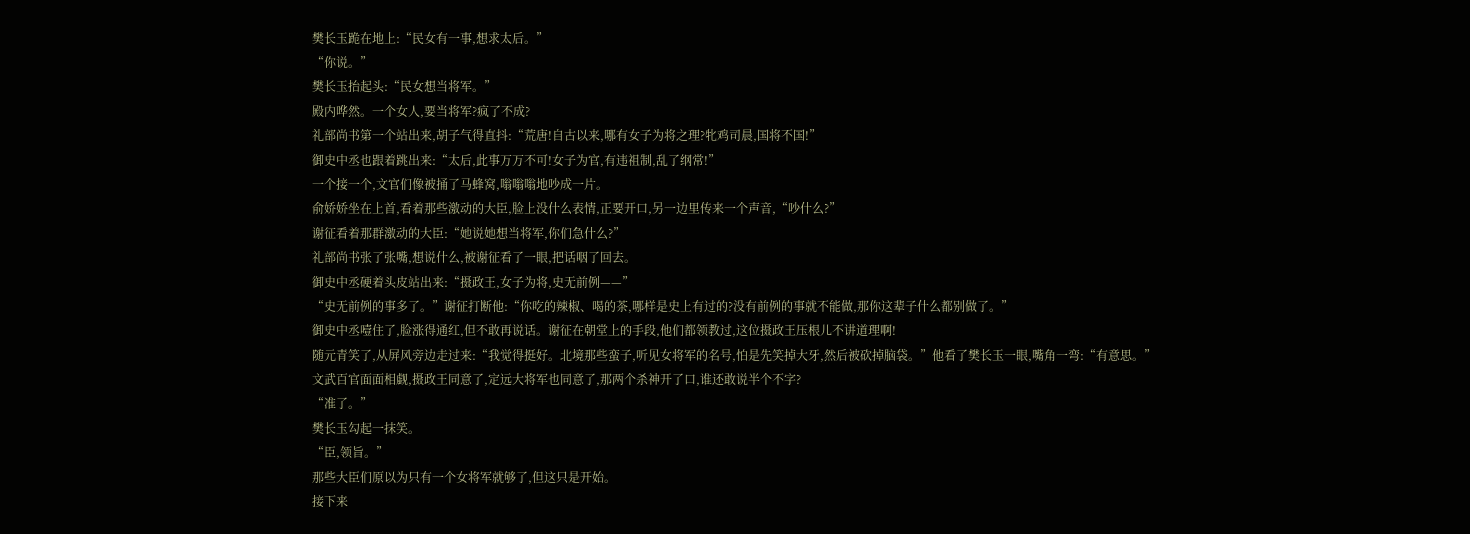樊长玉跪在地上:“民女有一事,想求太后。”
“你说。”
樊长玉抬起头:“民女想当将军。”
殿内哗然。一个女人,要当将军?疯了不成?
礼部尚书第一个站出来,胡子气得直抖:“荒唐!自古以来,哪有女子为将之理?牝鸡司晨,国将不国!”
御史中丞也跟着跳出来:“太后,此事万万不可!女子为官,有违祖制,乱了纲常!”
一个接一个,文官们像被捅了马蜂窝,嗡嗡嗡地吵成一片。
俞娇娇坐在上首,看着那些激动的大臣,脸上没什么表情,正要开口,另一边里传来一个声音,“吵什么?”
谢征看着那群激动的大臣:“她说她想当将军,你们急什么?”
礼部尚书张了张嘴,想说什么,被谢征看了一眼,把话咽了回去。
御史中丞硬着头皮站出来:“摄政王,女子为将,史无前例——”
“史无前例的事多了。”谢征打断他:“你吃的辣椒、喝的茶,哪样是史上有过的?没有前例的事就不能做,那你这辈子什么都别做了。”
御史中丞噎住了,脸涨得通红,但不敢再说话。谢征在朝堂上的手段,他们都领教过,这位摄政王压根儿不讲道理啊!
随元青笑了,从屏风旁边走过来:“我觉得挺好。北境那些蛮子,听见女将军的名号,怕是先笑掉大牙,然后被砍掉脑袋。”他看了樊长玉一眼,嘴角一弯:“有意思。”
文武百官面面相觑,摄政王同意了,定远大将军也同意了,那两个杀神开了口,谁还敢说半个不字?
“准了。”
樊长玉勾起一抹笑。
“臣,领旨。”
那些大臣们原以为只有一个女将军就够了,但这只是开始。
接下来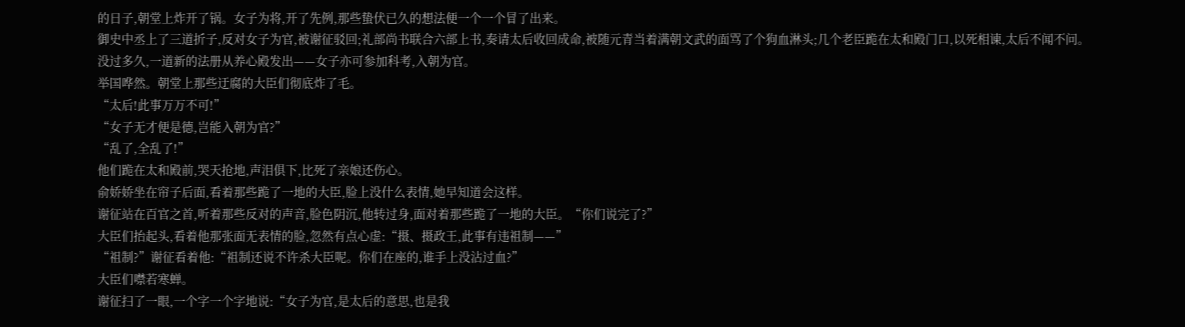的日子,朝堂上炸开了锅。女子为将,开了先例,那些蛰伏已久的想法便一个一个冒了出来。
御史中丞上了三道折子,反对女子为官,被谢征驳回;礼部尚书联合六部上书,奏请太后收回成命,被随元青当着满朝文武的面骂了个狗血淋头;几个老臣跪在太和殿门口,以死相谏,太后不闻不问。
没过多久,一道新的法册从养心殿发出——女子亦可参加科考,入朝为官。
举国哗然。朝堂上那些迂腐的大臣们彻底炸了毛。
“太后!此事万万不可!”
“女子无才便是德,岂能入朝为官?”
“乱了,全乱了!”
他们跪在太和殿前,哭天抢地,声泪俱下,比死了亲娘还伤心。
俞娇娇坐在帘子后面,看着那些跪了一地的大臣,脸上没什么表情,她早知道会这样。
谢征站在百官之首,听着那些反对的声音,脸色阴沉,他转过身,面对着那些跪了一地的大臣。“你们说完了?”
大臣们抬起头,看着他那张面无表情的脸,忽然有点心虚:“摄、摄政王,此事有违祖制——”
“祖制?”谢征看着他:“祖制还说不许杀大臣呢。你们在座的,谁手上没沾过血?”
大臣们噤若寒蝉。
谢征扫了一眼,一个字一个字地说:“女子为官,是太后的意思,也是我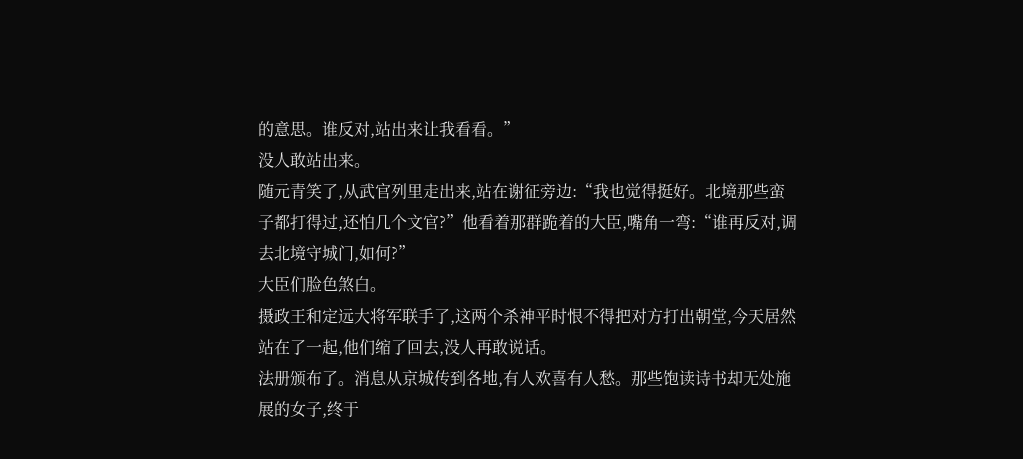的意思。谁反对,站出来让我看看。”
没人敢站出来。
随元青笑了,从武官列里走出来,站在谢征旁边:“我也觉得挺好。北境那些蛮子都打得过,还怕几个文官?”他看着那群跪着的大臣,嘴角一弯:“谁再反对,调去北境守城门,如何?”
大臣们脸色煞白。
摄政王和定远大将军联手了,这两个杀神平时恨不得把对方打出朝堂,今天居然站在了一起,他们缩了回去,没人再敢说话。
法册颁布了。消息从京城传到各地,有人欢喜有人愁。那些饱读诗书却无处施展的女子,终于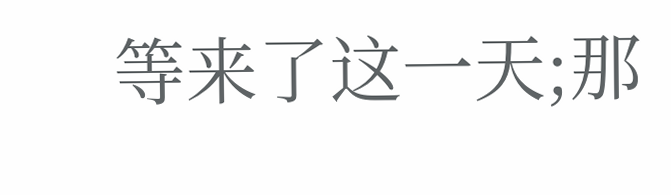等来了这一天;那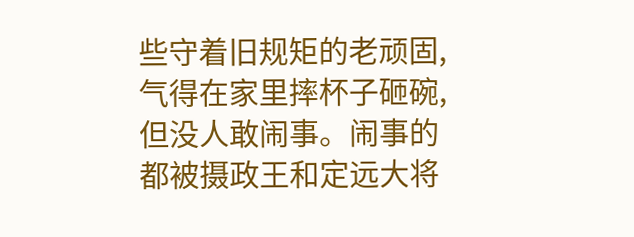些守着旧规矩的老顽固,气得在家里摔杯子砸碗,但没人敢闹事。闹事的都被摄政王和定远大将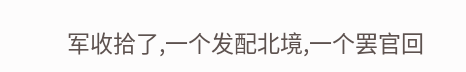军收拾了,一个发配北境,一个罢官回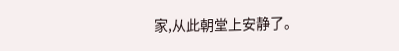家,从此朝堂上安静了。